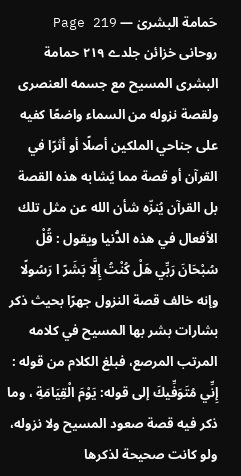حَمامة البشریٰ — Page 219
روحانی خزائن جلدے ۲۱۹ حمامة البشرى المسيح مع جسمه العنصرى ولقصة نزوله من السماء واضعًا كفيه على جناحي الملكين أصلًا أو أثرًا في القرآن أو قصة مما يُشابه هذه القصة بل القرآن يُنزّه شأن الله عن مثل تلك الأفعال في هذه الدُّنيا ويقول : قُلْ سُبْحَانَ رَبِّي هَلْ كُنْتُ إِلَّا بَشَرً ا رَسُولًا وإنه خالف قصة النزول جهرًا بحيث ذكر بشارات بشر بها المسيح في كلامه المرتب المرصع، فبلغ الكلام من قوله : إِنِّي مُتَوَفِّيكَ إلى قوله: يَوْمَ الْقِيَامَةِ ، وما ذكر فيه قصة صعود المسيح ولا نزوله، ولو كانت صحيحة لذكرها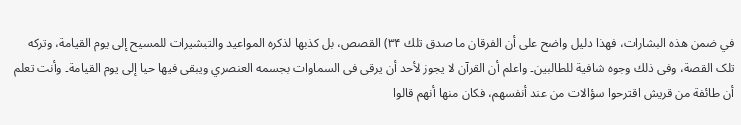في ضمن هذه البشارات، فهذا دليل واضح على أن الفرقان ما صدق تلك ۳۴) القصص، بل كذبها لذكره المواعيد والتبشيرات للمسيح إلى يوم القيامة، وتركه تلک القصة، وفى ذلك وجوه شافية للطالبين۔ واعلم أن القرآن لا يجوز لأحد أن يرقى فى السماوات بجسمه العنصري ويبقى فيها حيا إلى يوم القيامة۔ وأنت تعلم أن طائفة من قريش اقترحوا سؤالات من عند أنفسهم، فكان منها أنهم قالوا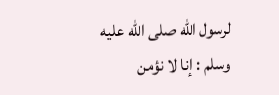لرسول الله صلى الله عليه وسلم : إنا لا نؤمن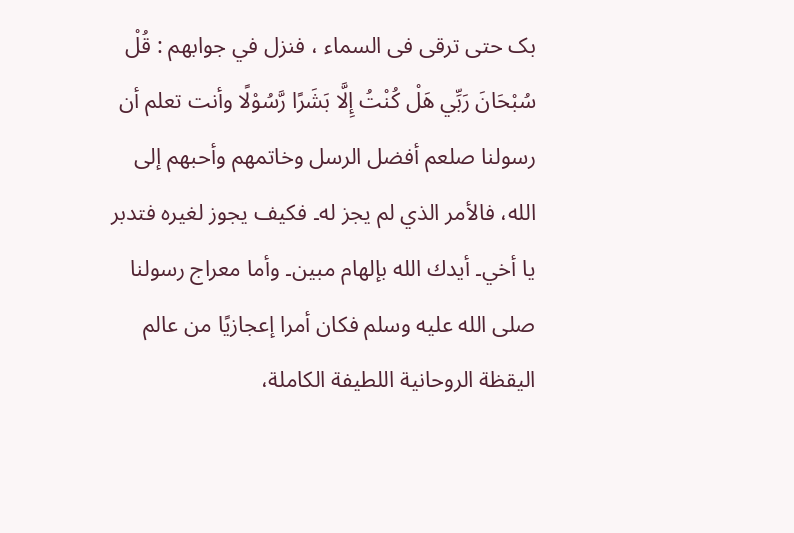بک حتی ترقی فی السماء ، فنزل في جوابهم : قُلْ سُبْحَانَ رَبِّي هَلْ كُنْتُ إِلَّا بَشَرًا رَّسُوْلًا وأنت تعلم أن رسولنا صلعم أفضل الرسل وخاتمهم وأحبهم إلى الله، فالأمر الذي لم يجز له۔ فكيف يجوز لغيره فتدبر يا أخي۔ أيدك الله بإلهام مبين۔ وأما معراج رسولنا صلى الله عليه وسلم فكان أمرا إعجازيًا من عالم اليقظة الروحانية اللطيفة الكاملة،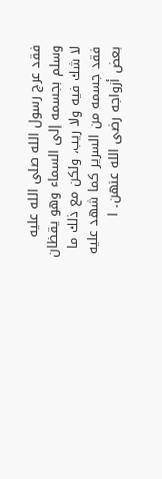فقد عرج رسول الله صلى الله عليه وسلم بجسمه إلى السماء وهو يقظان لا شك فيه ولا ريب، ولكن مع ذلك ما فقد جسمه من السرير كما شهد عليه بعض أزواجه رضى الله عنهن۔ ا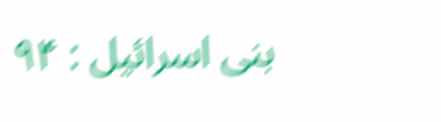بنی اسرائیل : ۹۴